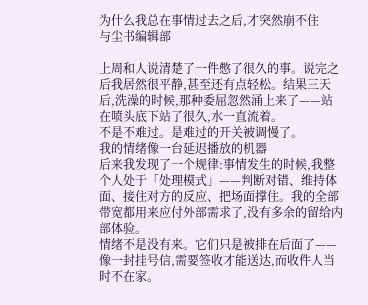为什么我总在事情过去之后,才突然崩不住
与尘书编辑部

上周和人说清楚了一件憋了很久的事。说完之后我居然很平静,甚至还有点轻松。结果三天后,洗澡的时候,那种委屈忽然涌上来了——站在喷头底下站了很久,水一直流着。
不是不难过。是难过的开关被调慢了。
我的情绪像一台延迟播放的机器
后来我发现了一个规律:事情发生的时候,我整个人处于「处理模式」——判断对错、维持体面、接住对方的反应、把场面撑住。我的全部带宽都用来应付外部需求了,没有多余的留给内部体验。
情绪不是没有来。它们只是被排在后面了——像一封挂号信,需要签收才能送达,而收件人当时不在家。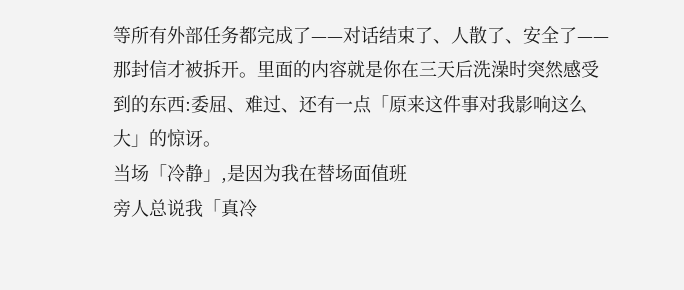等所有外部任务都完成了——对话结束了、人散了、安全了——那封信才被拆开。里面的内容就是你在三天后洗澡时突然感受到的东西:委屈、难过、还有一点「原来这件事对我影响这么大」的惊讶。
当场「冷静」,是因为我在替场面值班
旁人总说我「真冷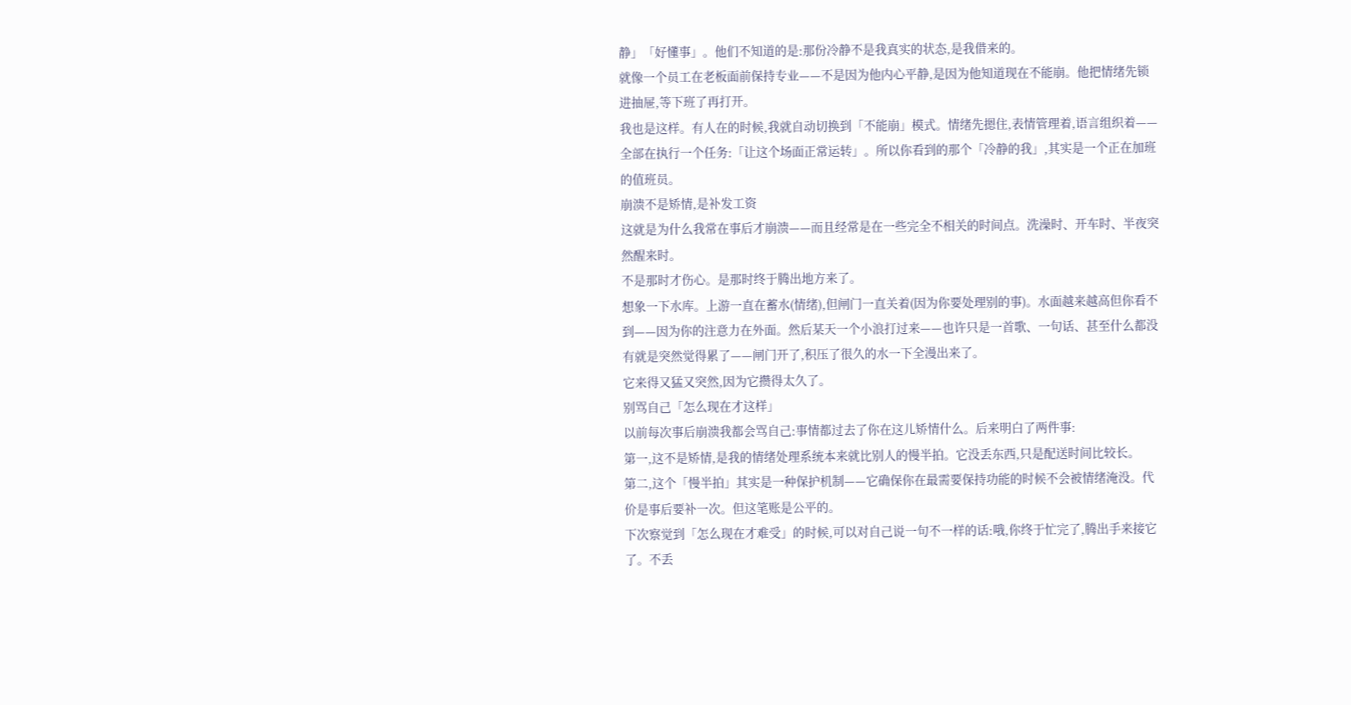静」「好懂事」。他们不知道的是:那份冷静不是我真实的状态,是我借来的。
就像一个员工在老板面前保持专业——不是因为他内心平静,是因为他知道现在不能崩。他把情绪先锁进抽屉,等下班了再打开。
我也是这样。有人在的时候,我就自动切换到「不能崩」模式。情绪先摁住,表情管理着,语言组织着——全部在执行一个任务:「让这个场面正常运转」。所以你看到的那个「冷静的我」,其实是一个正在加班的值班员。
崩溃不是矫情,是补发工资
这就是为什么我常在事后才崩溃——而且经常是在一些完全不相关的时间点。洗澡时、开车时、半夜突然醒来时。
不是那时才伤心。是那时终于腾出地方来了。
想象一下水库。上游一直在蓄水(情绪),但闸门一直关着(因为你要处理别的事)。水面越来越高但你看不到——因为你的注意力在外面。然后某天一个小浪打过来——也许只是一首歌、一句话、甚至什么都没有就是突然觉得累了——闸门开了,积压了很久的水一下全漫出来了。
它来得又猛又突然,因为它攒得太久了。
别骂自己「怎么现在才这样」
以前每次事后崩溃我都会骂自己:事情都过去了你在这儿矫情什么。后来明白了两件事:
第一,这不是矫情,是我的情绪处理系统本来就比别人的慢半拍。它没丢东西,只是配送时间比较长。
第二,这个「慢半拍」其实是一种保护机制——它确保你在最需要保持功能的时候不会被情绪淹没。代价是事后要补一次。但这笔账是公平的。
下次察觉到「怎么现在才难受」的时候,可以对自己说一句不一样的话:哦,你终于忙完了,腾出手来接它了。不丢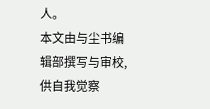人。
本文由与尘书编辑部撰写与审校,供自我觉察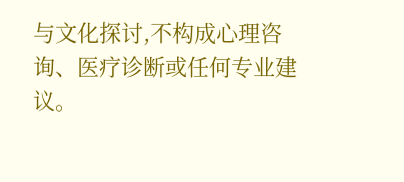与文化探讨,不构成心理咨询、医疗诊断或任何专业建议。